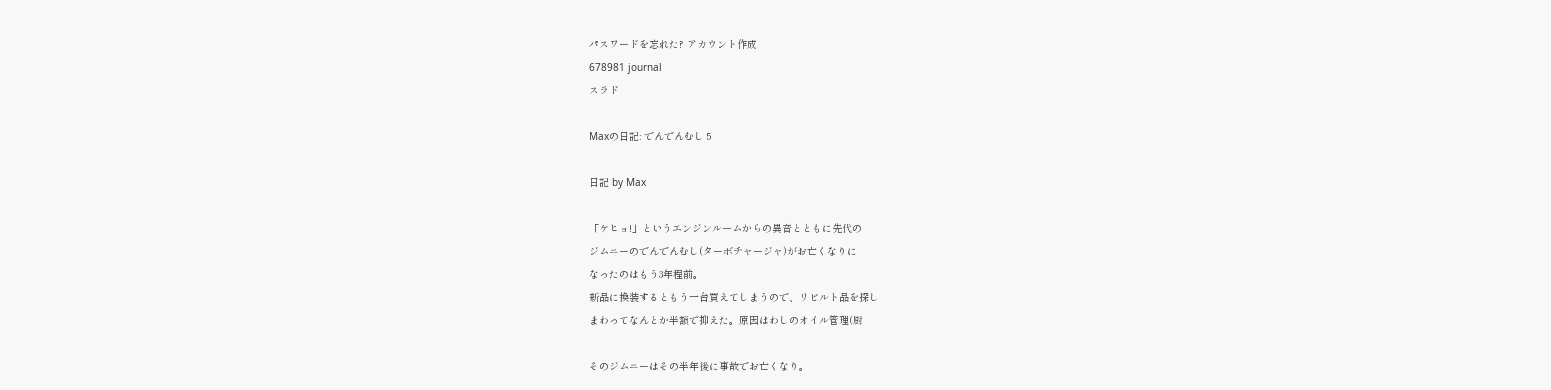パスワードを忘れた? アカウント作成
678981 journal
スラド

Maxの日記: でんでんむし 5

日記 by Max

「ケヒョ!」というエンジンルームからの異音とともに先代の
ジムニーのでんでんむし(ターボチャージャ)がお亡くなりに
なったのはもう3年程前。
新品に換装するともう一台買えてしまうので、リビルト品を探し
まわってなんとか半額で抑えた。原因はわしのオイル管理(厨

そのジムニーはその半年後に事故でお亡くなり。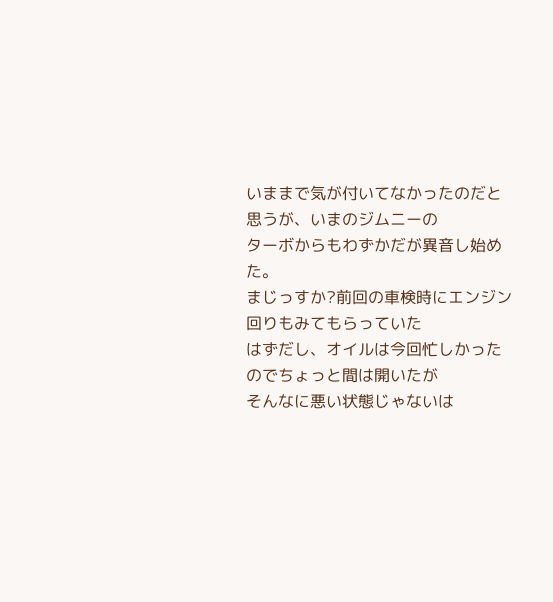いままで気が付いてなかったのだと思うが、いまのジムニーの
ターボからもわずかだが異音し始めた。
まじっすか?前回の車検時にエンジン回りもみてもらっていた
はずだし、オイルは今回忙しかったのでちょっと間は開いたが
そんなに悪い状態じゃないは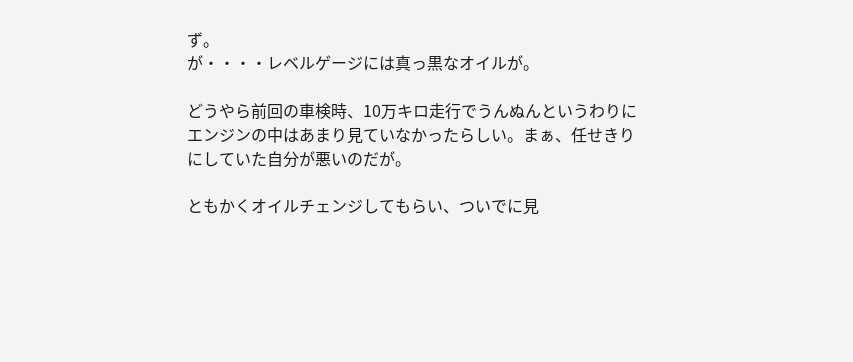ず。
が・・・・レベルゲージには真っ黒なオイルが。

どうやら前回の車検時、10万キロ走行でうんぬんというわりに
エンジンの中はあまり見ていなかったらしい。まぁ、任せきり
にしていた自分が悪いのだが。

ともかくオイルチェンジしてもらい、ついでに見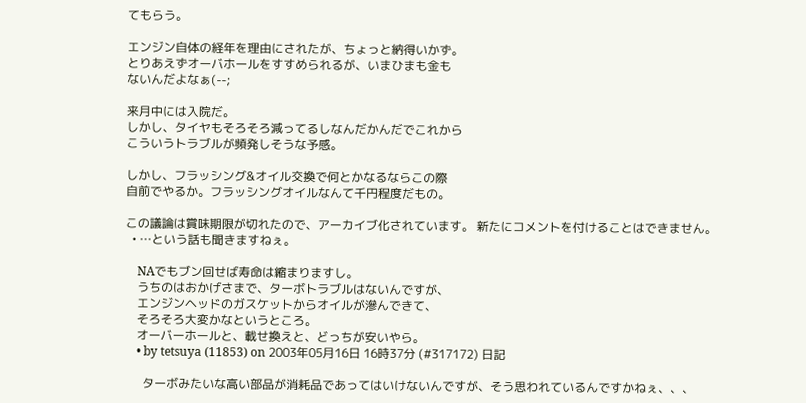てもらう。

エンジン自体の経年を理由にされたが、ちょっと納得いかず。
とりあえずオーバホールをすすめられるが、いまひまも金も
ないんだよなぁ(--;

来月中には入院だ。
しかし、タイヤもそろそろ減ってるしなんだかんだでこれから
こういうトラブルが頻発しそうな予感。

しかし、フラッシング&オイル交換で何とかなるならこの際
自前でやるか。フラッシングオイルなんて千円程度だもの。

この議論は賞味期限が切れたので、アーカイブ化されています。 新たにコメントを付けることはできません。
  • …という話も聞きますねぇ。

    NAでもブン回せば寿命は縮まりますし。
    うちのはおかげさまで、ターボトラブルはないんですが、
    エンジンヘッドのガスケットからオイルが滲んできて、
    そろそろ大変かなというところ。
    オーバーホールと、載せ換えと、どっちが安いやら。
    • by tetsuya (11853) on 2003年05月16日 16時37分 (#317172) 日記

      ターボみたいな高い部品が消耗品であってはいけないんですが、そう思われているんですかねぇ、、、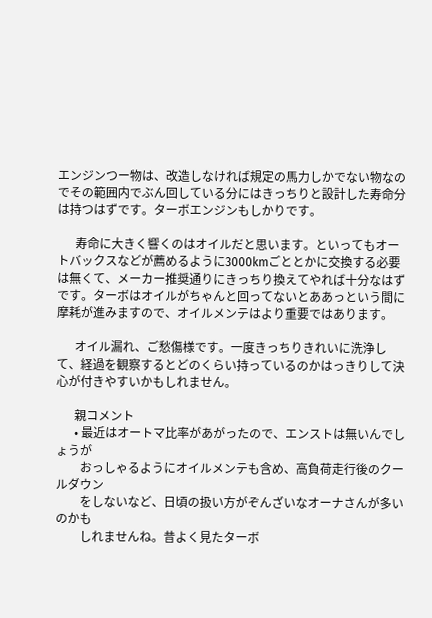エンジンつー物は、改造しなければ規定の馬力しかでない物なのでその範囲内でぶん回している分にはきっちりと設計した寿命分は持つはずです。ターボエンジンもしかりです。

      寿命に大きく響くのはオイルだと思います。といってもオートバックスなどが薦めるように3000kmごととかに交換する必要は無くて、メーカー推奨通りにきっちり換えてやれば十分なはずです。ターボはオイルがちゃんと回ってないとああっという間に摩耗が進みますので、オイルメンテはより重要ではあります。

      オイル漏れ、ご愁傷様です。一度きっちりきれいに洗浄して、経過を観察するとどのくらい持っているのかはっきりして決心が付きやすいかもしれません。

      親コメント
      • 最近はオートマ比率があがったので、エンストは無いんでしょうが
        おっしゃるようにオイルメンテも含め、高負荷走行後のクールダウン
        をしないなど、日頃の扱い方がぞんざいなオーナさんが多いのかも
        しれませんね。昔よく見たターボ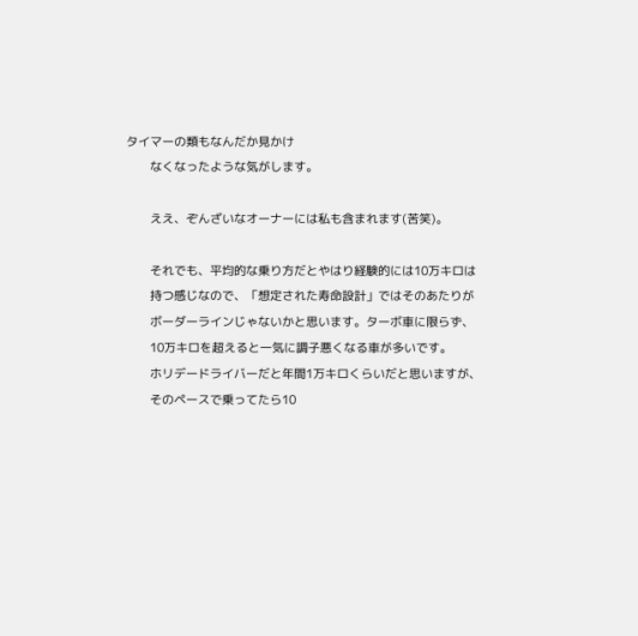タイマーの類もなんだか見かけ
        なくなったような気がします。

        ええ、ぞんざいなオーナーには私も含まれます(苦笑)。

        それでも、平均的な乗り方だとやはり経験的には10万キロは
        持つ感じなので、「想定された寿命設計」ではそのあたりが
        ボーダーラインじゃないかと思います。ターボ車に限らず、
        10万キロを超えると一気に調子悪くなる車が多いです。
        ホリデードライバーだと年間1万キロくらいだと思いますが、
        そのペースで乗ってたら10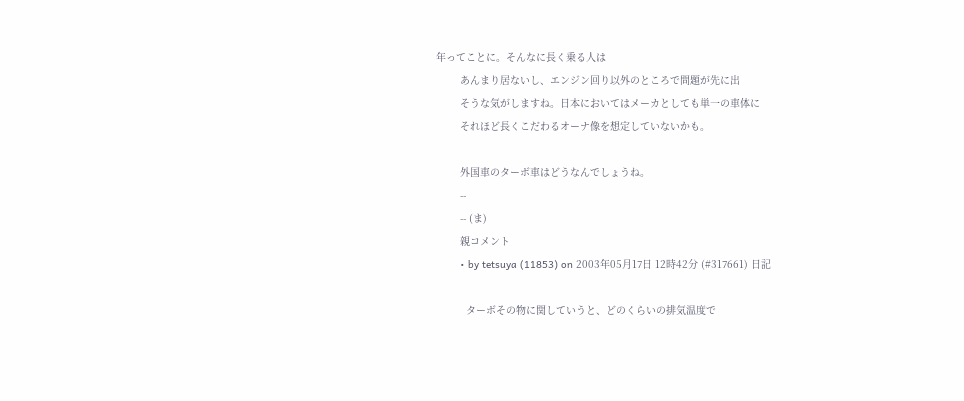年ってことに。そんなに長く乗る人は
        あんまり居ないし、エンジン回り以外のところで問題が先に出
        そうな気がしますね。日本においてはメーカとしても単一の車体に
        それほど長くこだわるオーナ像を想定していないかも。

        外国車のターボ車はどうなんでしょうね。
        --
        -- (ま)
        親コメント
        • by tetsuya (11853) on 2003年05月17日 12時42分 (#317661) 日記

          ターボその物に関していうと、どのくらいの排気温度で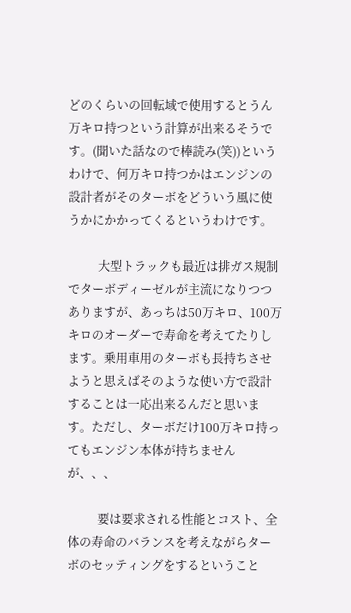どのくらいの回転域で使用するとうん万キロ持つという計算が出来るそうです。(聞いた話なので棒読み(笑))というわけで、何万キロ持つかはエンジンの設計者がそのターボをどういう風に使うかにかかってくるというわけです。

          大型トラックも最近は排ガス規制でターボディーゼルが主流になりつつありますが、あっちは50万キロ、100万キロのオーダーで寿命を考えてたりします。乗用車用のターボも長持ちさせようと思えばそのような使い方で設計することは一応出来るんだと思います。ただし、ターボだけ100万キロ持ってもエンジン本体が持ちませんが、、、

          要は要求される性能とコスト、全体の寿命のバランスを考えながらターボのセッティングをするということ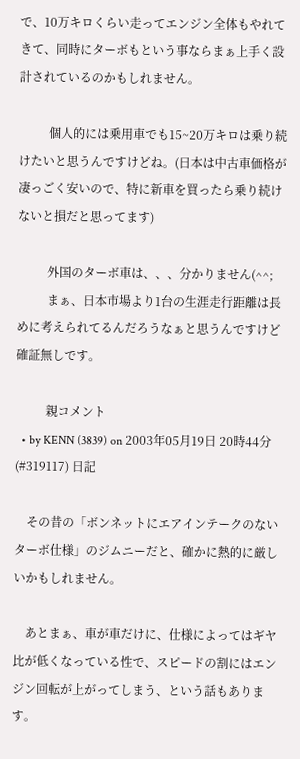で、10万キロくらい走ってエンジン全体もやれてきて、同時にターボもという事ならまぁ上手く設計されているのかもしれません。

          個人的には乗用車でも15~20万キロは乗り続けたいと思うんですけどね。(日本は中古車価格が凄っごく安いので、特に新車を買ったら乗り続けないと損だと思ってます)

          外国のターボ車は、、、分かりません(^^;
          まぁ、日本市場より1台の生涯走行距離は長めに考えられてるんだろうなぁと思うんですけど確証無しです。

          親コメント
  • by KENN (3839) on 2003年05月19日 20時44分 (#319117) 日記

    その昔の「ボンネットにエアインテークのないターボ仕様」のジムニーだと、確かに熱的に厳しいかもしれません。

    あとまぁ、車が車だけに、仕様によってはギヤ比が低くなっている性で、スピードの割にはエンジン回転が上がってしまう、という話もあります。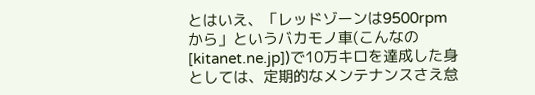とはいえ、「レッドゾーンは9500rpmから」というバカモノ車(こんなの [kitanet.ne.jp])で10万キロを達成した身としては、定期的なメンテナンスさえ怠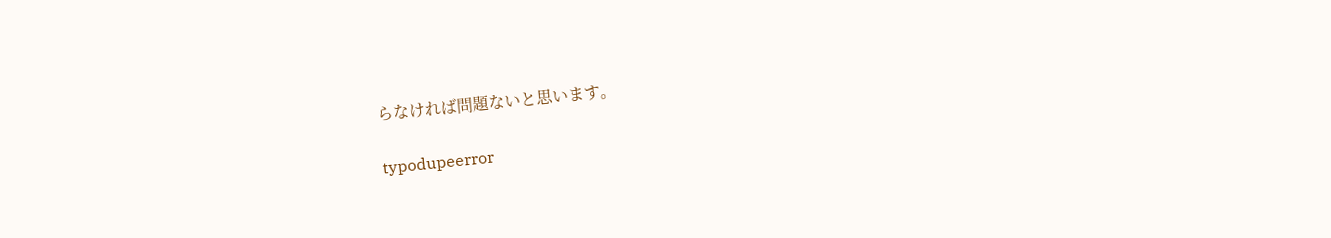らなければ問題ないと思います。

typodupeerror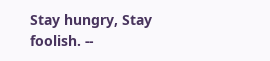Stay hungry, Stay foolish. --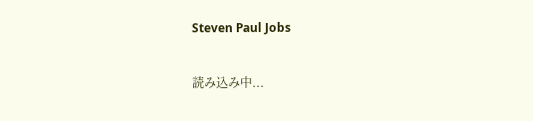Steven Paul Jobs

読み込み中...